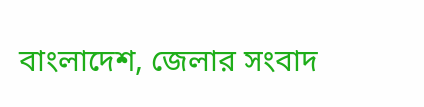বাংলাদেশ, জেলার সংবাদ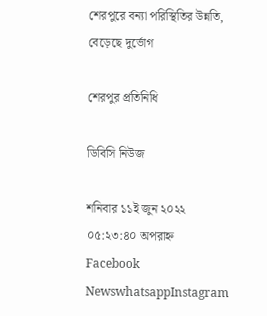শেরপুরে বন্যা পরিস্থিতির উন্নতি, বেড়েছে দুর্ভোগ

শেরপুর প্রতিনিধি

ডিবিসি নিউজ

শনিবার ১১ই জুন ২০২২ ০৫:২৩:৪০ অপরাহ্ন
Facebook NewswhatsappInstagram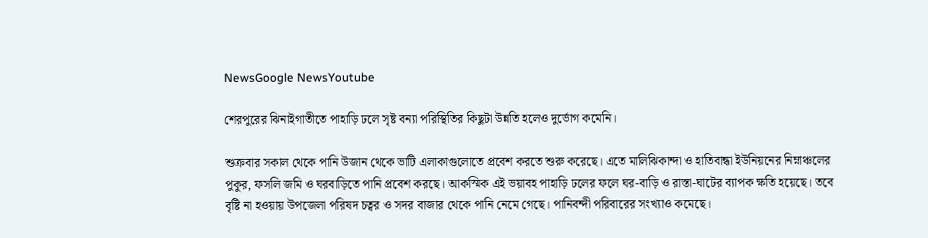NewsGoogle NewsYoutube

শেরপুরের ঝিনাইগাতীতে পাহাড়ি ঢলে সৃষ্ট বন্যা পরিস্থিতির কিছুটা উন্নতি হলেও দুর্ভোগ কমেনি।

শুক্রবার সকাল থেকে পানি উজান থেকে ভাটি এলাকাগুলোতে প্রবেশ করতে শুরু করেছে। এতে মালিঝিকান্দা ও হাতিবান্ধা ইউনিয়নের নিম্নাঞ্চলের পুকুর, ফসলি জমি ও ঘরবাড়িতে পানি প্রবেশ করছে। আকস্মিক এই ভয়াবহ পাহাড়ি ঢলের ফলে ঘর-বাড়ি ও রাস্তা-ঘাটের ব্যাপক ক্ষতি হয়েছে। তবে বৃষ্টি না হওয়ায় উপজেলা পরিষদ চত্বর ও সদর বাজার থেকে পানি নেমে গেছে। পানিবন্দী পরিবারের সংখ্যাও কমেছে।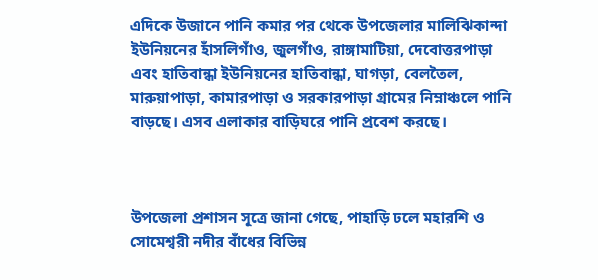এদিকে উজানে পানি কমার পর থেকে উপজেলার মালিঝিকান্দা ইউনিয়নের হাঁসলিগাঁও, জুলগাঁও, রাঙ্গামাটিয়া, দেবোত্তরপাড়া এবং হাতিবান্ধা ইউনিয়নের হাতিবান্ধা, ঘাগড়া, বেলতৈল, মারুয়াপাড়া, কামারপাড়া ও সরকারপাড়া গ্রামের নিম্নাঞ্চলে পানি বাড়ছে। এসব এলাকার বাড়িঘরে পানি প্রবেশ করছে।



উপজেলা প্রশাসন সূত্রে জানা গেছে, পাহাড়ি ঢলে মহারশি ও সোমেশ্বরী নদীর বাঁধের বিভিন্ন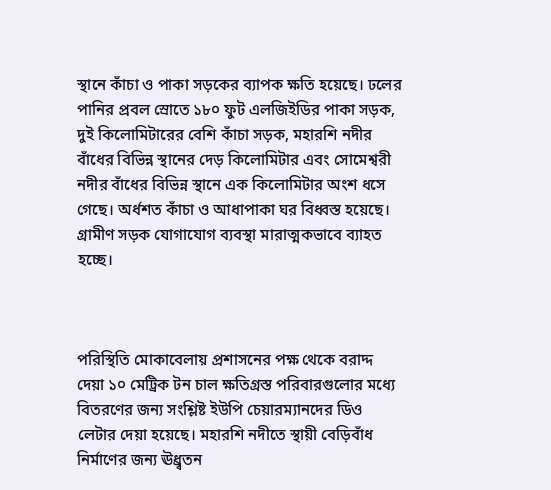স্থানে কাঁচা ও পাকা সড়কের ব্যাপক ক্ষতি হয়েছে। ঢলের পানির প্রবল স্রোতে ১৮০ ফুট এলজিইডির পাকা সড়ক, দুই কিলোমিটারের বেশি কাঁচা সড়ক, মহারশি নদীর বাঁধের বিভিন্ন স্থানের দেড় কিলোমিটার এবং সোমেশ্বরী নদীর বাঁধের বিভিন্ন স্থানে এক কিলোমিটার অংশ ধসে গেছে। অর্ধশত কাঁচা ও আধাপাকা ঘর বিধ্বস্ত হয়েছে। গ্রামীণ সড়ক যোগাযোগ ব্যবস্থা মারাত্মকভাবে ব্যাহত হচ্ছে।



পরিস্থিতি মোকাবেলায় প্রশাসনের পক্ষ থেকে বরাদ্দ দেয়া ১০ মেট্রিক টন চাল ক্ষতিগ্রস্ত পরিবারগুলোর মধ্যে বিতরণের জন্য সংশ্লিষ্ট ইউপি চেয়ারম্যানদের ডিও লেটার দেয়া হয়েছে। মহারশি নদীতে স্থায়ী বেড়িবাঁধ নির্মাণের জন্য ঊধ্র্বতন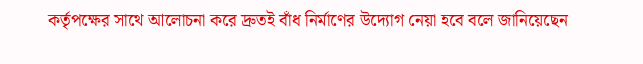কর্তৃপক্ষের সাথে আলোচনা করে দ্রুতই বাঁধ নির্মাণের উদ্যোগ নেয়া হবে বলে জানিয়েছেন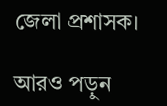জেলা প্রশাসক।

আরও পড়ুন